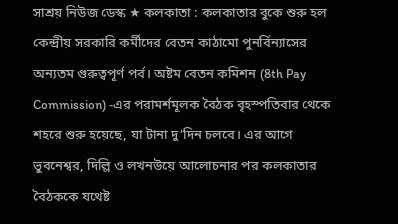সাশ্রয় নিউজ ডেস্ক ★ কলকাতা : কলকাতার বুকে শুরু হল কেন্দ্রীয় সরকারি কর্মীদের বেতন কাঠামো পুনর্বিন্যাসের অন্যতম গুরুত্বপূর্ণ পর্ব। অষ্টম বেতন কমিশন (8th Pay Commission) -এর পরামর্শমূলক বৈঠক বৃহস্পতিবার থেকে শহরে শুরু হয়েছে, যা টানা দু’দিন চলবে। এর আগে ভুবনেশ্বর, দিল্লি ও লখনউয়ে আলোচনার পর কলকাতার বৈঠককে যথেষ্ট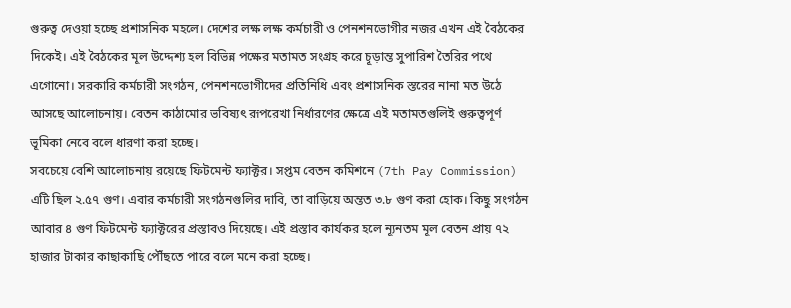গুরুত্ব দেওয়া হচ্ছে প্রশাসনিক মহলে। দেশের লক্ষ লক্ষ কর্মচারী ও পেনশনভোগীর নজর এখন এই বৈঠকের দিকেই। এই বৈঠকের মূল উদ্দেশ্য হল বিভিন্ন পক্ষের মতামত সংগ্রহ করে চূড়ান্ত সুপারিশ তৈরির পথে এগোনো। সরকারি কর্মচারী সংগঠন, পেনশনভোগীদের প্রতিনিধি এবং প্রশাসনিক স্তরের নানা মত উঠে আসছে আলোচনায়। বেতন কাঠামোর ভবিষ্যৎ রূপরেখা নির্ধারণের ক্ষেত্রে এই মতামতগুলিই গুরুত্বপূর্ণ ভূমিকা নেবে বলে ধারণা করা হচ্ছে।
সবচেয়ে বেশি আলোচনায় রয়েছে ফিটমেন্ট ফ্যাক্টর। সপ্তম বেতন কমিশনে (7th Pay Commission) এটি ছিল ২.৫৭ গুণ। এবার কর্মচারী সংগঠনগুলির দাবি, তা বাড়িয়ে অন্তত ৩.৮ গুণ করা হোক। কিছু সংগঠন আবার ৪ গুণ ফিটমেন্ট ফ্যাক্টরের প্রস্তাবও দিয়েছে। এই প্রস্তাব কার্যকর হলে ন্যূনতম মূল বেতন প্রায় ৭২ হাজার টাকার কাছাকাছি পৌঁছতে পারে বলে মনে করা হচ্ছে।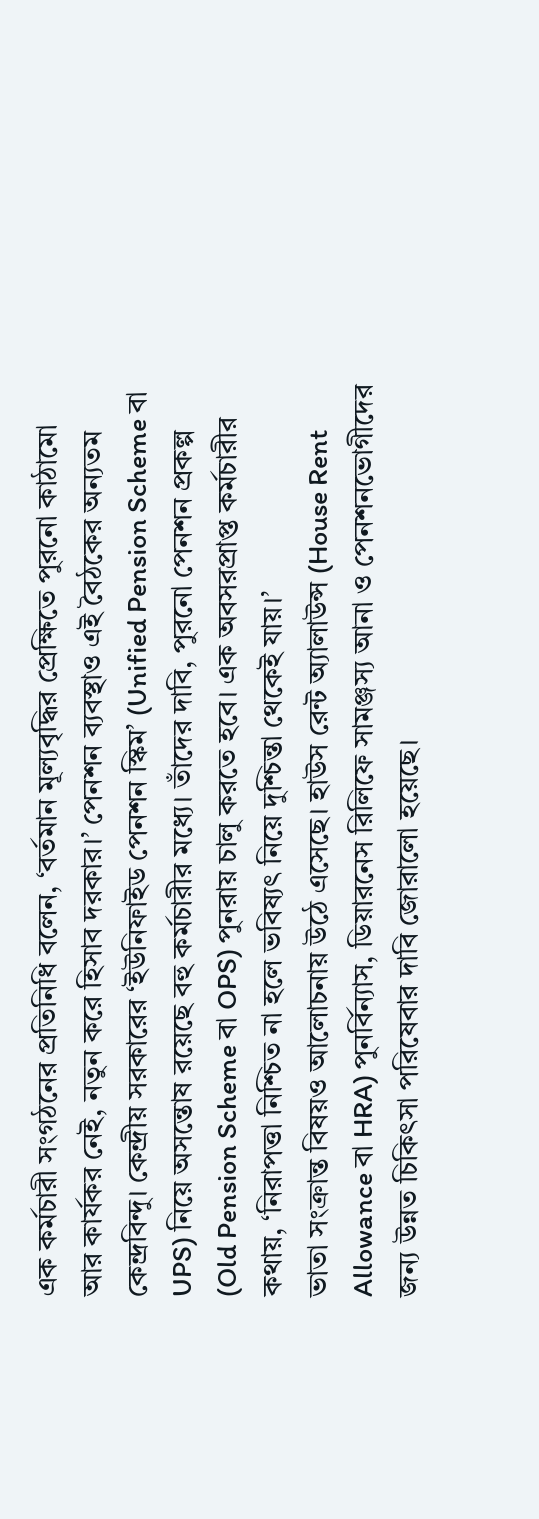এক কর্মচারী সংগঠনের প্রতিনিধি বলেন, ‘বর্তমান মূল্যবৃদ্ধির প্রেক্ষিতে পুরনো কাঠামো আর কার্যকর নেই, নতুন করে হিসাব দরকার।’ পেনশন ব্যবস্থাও এই বৈঠকের অন্যতম কেন্দ্রবিন্দু। কেন্দ্রীয় সরকারের ‘ইউনিফাইড পেনশন স্কিম’ (Unified Pension Scheme বা UPS) নিয়ে অসন্তোষ রয়েছে বহু কর্মচারীর মধ্যে। তাঁদের দাবি, পুরনো পেনশন প্রকল্প (Old Pension Scheme বা OPS) পুনরায় চালু করতে হবে। এক অবসরপ্রাপ্ত কর্মচারীর কথায়, ‘নিরাপত্তা নিশ্চিত না হলে ভবিষ্যৎ নিয়ে দুশ্চিন্তা থেকেই যায়।’
ভাতা সংক্রান্ত বিষয়ও আলোচনায় উঠে এসেছে। হাউস রেন্ট অ্যালাউন্স (House Rent Allowance বা HRA) পুনর্বিন্যাস, ডিয়ারনেস রিলিফে সামঞ্জস্য আনা ও পেনশনভোগীদের জন্য উন্নত চিকিৎসা পরিষেবার দাবি জোরালো হয়েছে।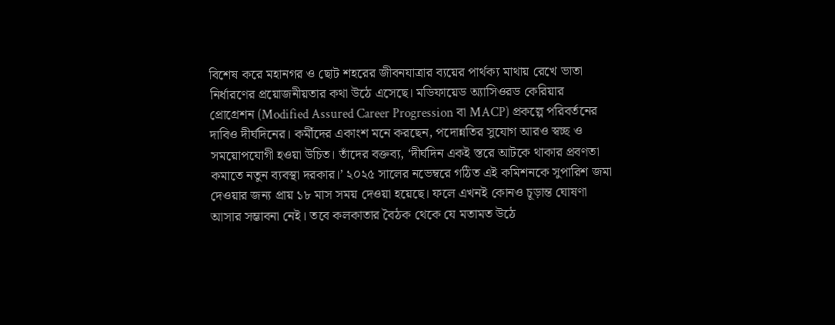বিশেষ করে মহানগর ও ছোট শহরের জীবনযাত্রার ব্যয়ের পার্থক্য মাথায় রেখে ভাতা নির্ধারণের প্রয়োজনীয়তার কথা উঠে এসেছে। মডিফায়েড অ্যাসিওরড কেরিয়ার প্রোগ্রেশন (Modified Assured Career Progression বা MACP) প্রকল্পে পরিবর্তনের দাবিও দীর্ঘদিনের। কর্মীদের একাংশ মনে করছেন, পদোন্নতির সুযোগ আরও স্বচ্ছ ও সময়োপযোগী হওয়া উচিত। তাঁদের বক্তব্য, ‘দীর্ঘদিন একই স্তরে আটকে থাকার প্রবণতা কমাতে নতুন ব্যবস্থা দরকার।’ ২০২৫ সালের নভেম্বরে গঠিত এই কমিশনকে সুপারিশ জমা দেওয়ার জন্য প্রায় ১৮ মাস সময় দেওয়া হয়েছে। ফলে এখনই কোনও চূড়ান্ত ঘোষণা আসার সম্ভাবনা নেই। তবে কলকাতার বৈঠক থেকে যে মতামত উঠে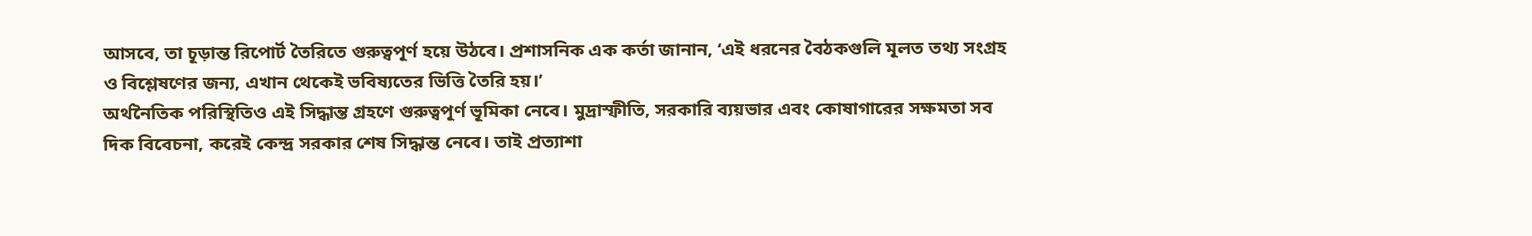আসবে, তা চূড়ান্ত রিপোর্ট তৈরিতে গুরুত্বপূর্ণ হয়ে উঠবে। প্রশাসনিক এক কর্তা জানান, ‘এই ধরনের বৈঠকগুলি মূলত তথ্য সংগ্রহ ও বিশ্লেষণের জন্য, এখান থেকেই ভবিষ্যতের ভিত্তি তৈরি হয়।’
অর্থনৈতিক পরিস্থিতিও এই সিদ্ধান্ত গ্রহণে গুরুত্বপূর্ণ ভূমিকা নেবে। মুদ্রাস্ফীতি, সরকারি ব্যয়ভার এবং কোষাগারের সক্ষমতা সব দিক বিবেচনা, করেই কেন্দ্র সরকার শেষ সিদ্ধান্ত নেবে। তাই প্রত্যাশা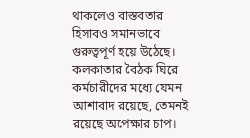থাকলেও বাস্তবতার হিসাবও সমানভাবে গুরুত্বপূর্ণ হয়ে উঠেছে। কলকাতার বৈঠক ঘিরে কর্মচারীদের মধ্যে যেমন আশাবাদ রয়েছে, তেমনই রয়েছে অপেক্ষার চাপ।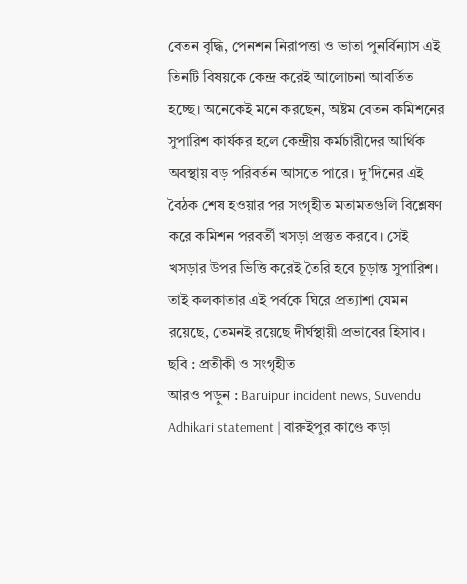বেতন বৃদ্ধি, পেনশন নিরাপত্তা ও ভাতা পুনর্বিন্যাস এই তিনটি বিষয়কে কেন্দ্র করেই আলোচনা আবর্তিত হচ্ছে। অনেকেই মনে করছেন, অষ্টম বেতন কমিশনের সুপারিশ কার্যকর হলে কেন্দ্রীয় কর্মচারীদের আর্থিক অবস্থায় বড় পরিবর্তন আসতে পারে। দু’দিনের এই বৈঠক শেষ হওয়ার পর সংগৃহীত মতামতগুলি বিশ্লেষণ করে কমিশন পরবর্তী খসড়া প্রস্তুত করবে। সেই খসড়ার উপর ভিত্তি করেই তৈরি হবে চূড়ান্ত সুপারিশ। তাই কলকাতার এই পর্বকে ঘিরে প্রত্যাশা যেমন রয়েছে, তেমনই রয়েছে দীর্ঘস্থায়ী প্রভাবের হিসাব।
ছবি : প্রতীকী ও সংগৃহীত
আরও পড়ুন : Baruipur incident news, Suvendu Adhikari statement | বারুইপুর কাণ্ডে কড়া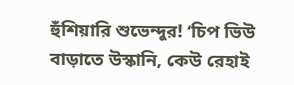হুঁশিয়ারি শুভেন্দুর! ‘চিপ ভিউ বাড়াতে উস্কানি, কেউ রেহাই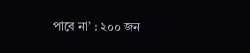পাবে না’ : ২০০ জন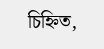চিহ্নিত,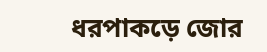ধরপাকড়ে জোর